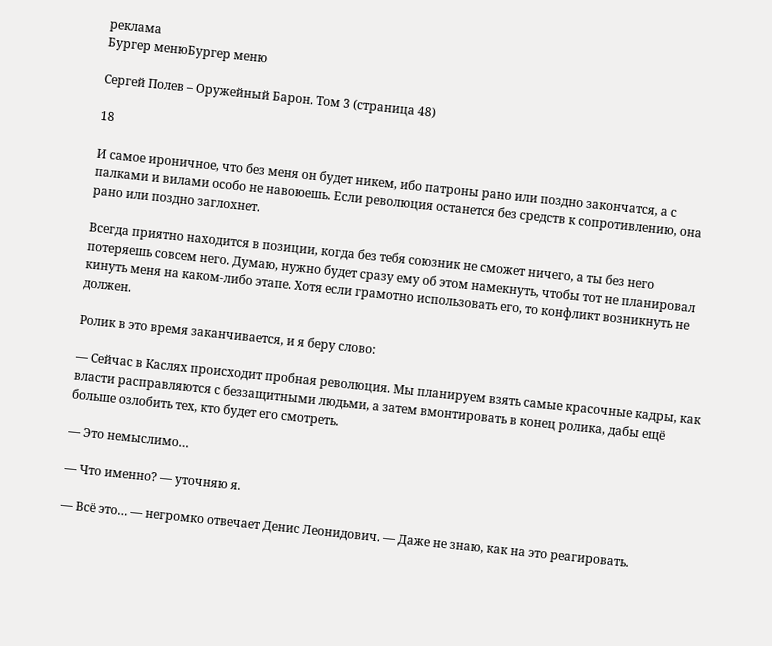реклама
Бургер менюБургер меню

Сергей Полев – Оружейный Барон. Том 3 (страница 48)

18

И самое ироничное, что без меня он будет никем, ибо патроны рано или поздно закончатся, а с палками и вилами особо не навоюешь. Если революция останется без средств к сопротивлению, она рано или поздно заглохнет.

Всегда приятно находится в позиции, когда без тебя союзник не сможет ничего, а ты без него потеряешь совсем него. Думаю, нужно будет сразу ему об этом намекнуть, чтобы тот не планировал кинуть меня на каком-либо этапе. Хотя если грамотно использовать его, то конфликт возникнуть не должен.

Ролик в это время заканчивается, и я беру слово:

— Сейчас в Каслях происходит пробная революция. Мы планируем взять самые красочные кадры, как власти расправляются с беззащитными людьми, а затем вмонтировать в конец ролика, дабы ещё больше озлобить тех, кто будет его смотреть.

— Это немыслимо…

— Что именно? — уточняю я.

— Всё это… — негромко отвечает Денис Леонидович. — Даже не знаю, как на это реагировать.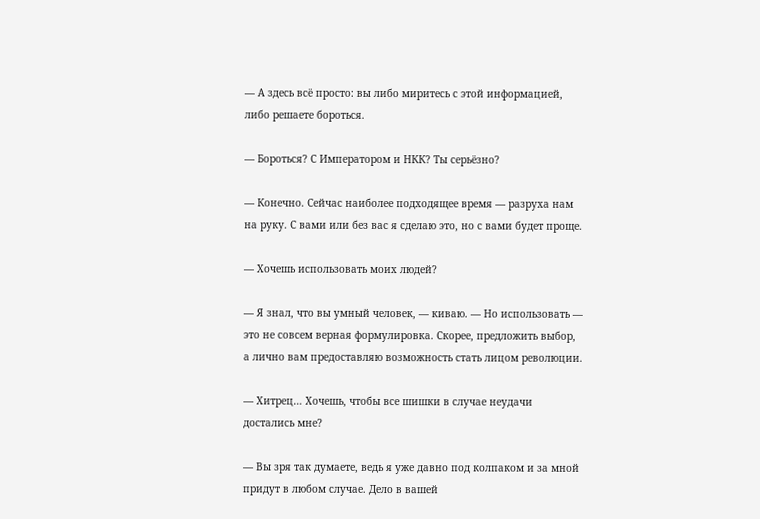— А здесь всё просто: вы либо миритесь с этой информацией, либо решаете бороться.

— Бороться? С Императором и НКК? Ты серьёзно?

— Конечно. Сейчас наиболее подходящее время — разруха нам на руку. С вами или без вас я сделаю это, но с вами будет проще.

— Хочешь использовать моих людей?

— Я знал, что вы умный человек, — киваю. — Но использовать — это не совсем верная формулировка. Скорее, предложить выбор, а лично вам предоставляю возможность стать лицом революции.

— Хитрец… Хочешь, чтобы все шишки в случае неудачи достались мне?

— Вы зря так думаете, ведь я уже давно под колпаком и за мной придут в любом случае. Дело в вашей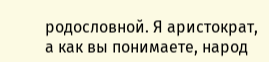родословной. Я аристократ, а как вы понимаете, народ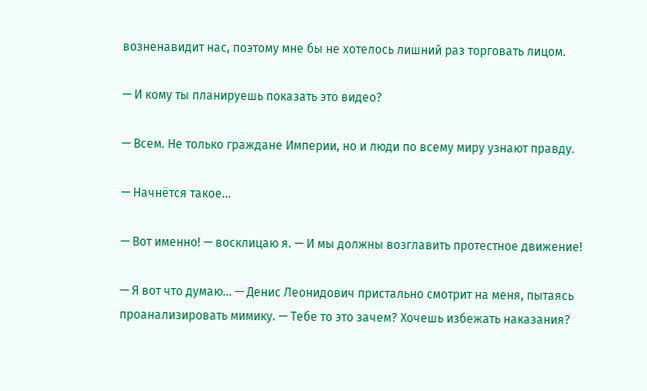возненавидит нас, поэтому мне бы не хотелось лишний раз торговать лицом.

— И кому ты планируешь показать это видео?

— Всем. Не только граждане Империи, но и люди по всему миру узнают правду.

— Начнётся такое…

— Вот именно! — восклицаю я. — И мы должны возглавить протестное движение!

— Я вот что думаю… — Денис Леонидович пристально смотрит на меня, пытаясь проанализировать мимику. — Тебе то это зачем? Хочешь избежать наказания?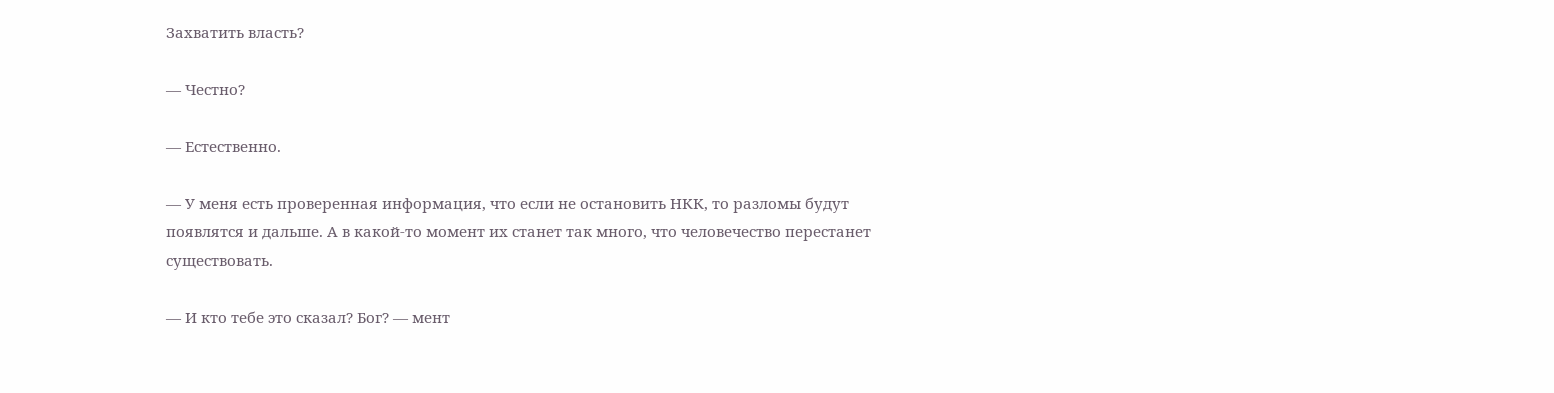Захватить власть?

— Честно?

— Естественно.

— У меня есть проверенная информация, что если не остановить НКК, то разломы будут появлятся и дальше. А в какой-то момент их станет так много, что человечество перестанет существовать.

— И кто тебе это сказал? Бог? — мент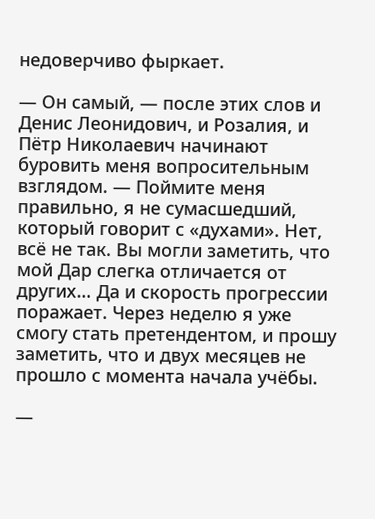недоверчиво фыркает.

— Он самый, — после этих слов и Денис Леонидович, и Розалия, и Пётр Николаевич начинают буровить меня вопросительным взглядом. — Поймите меня правильно, я не сумасшедший, который говорит с «духами». Нет, всё не так. Вы могли заметить, что мой Дар слегка отличается от других… Да и скорость прогрессии поражает. Через неделю я уже смогу стать претендентом, и прошу заметить, что и двух месяцев не прошло с момента начала учёбы.

—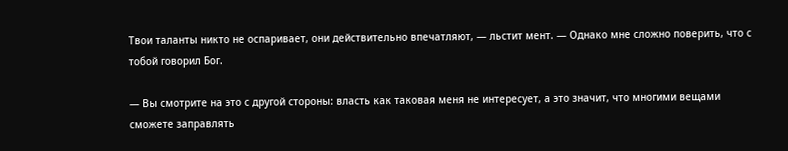Твои таланты никто не оспаривает, они действительно впечатляют, — льстит мент. — Однако мне сложно поверить, что с тобой говорил Бог.

— Вы смотрите на это с другой стороны: власть как таковая меня не интересует, а это значит, что многими вещами сможете заправлять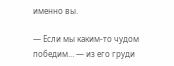именно вы.

— Если мы каким-то чудом победим… — из его груди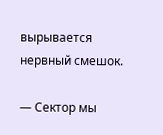вырывается нервный смешок.

— Сектор мы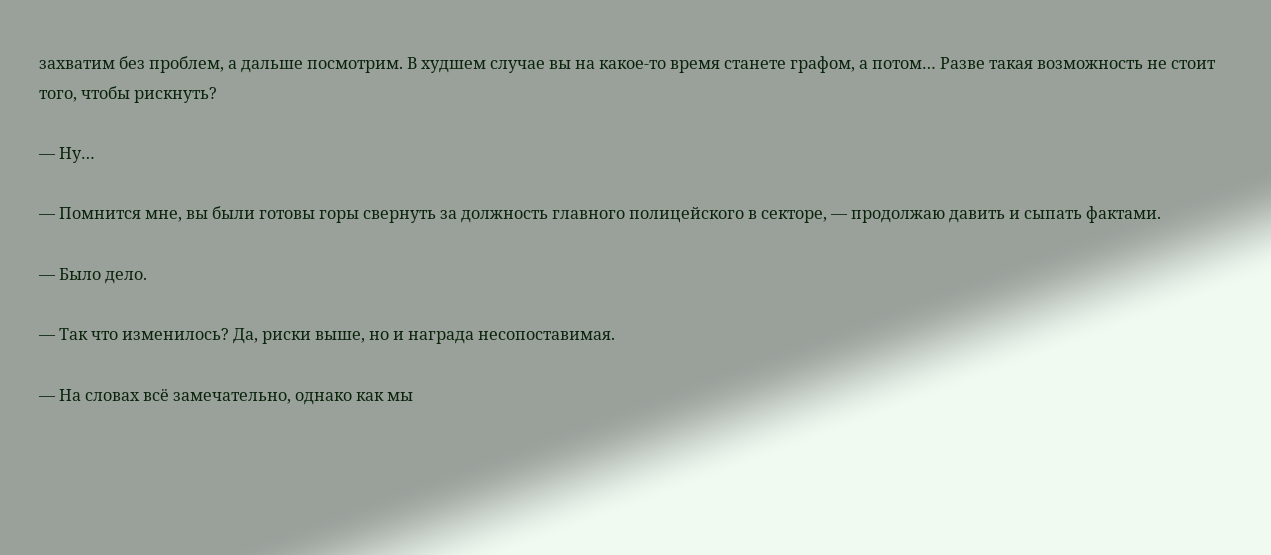захватим без проблем, а дальше посмотрим. В худшем случае вы на какое-то время станете графом, а потом… Разве такая возможность не стоит того, чтобы рискнуть?

— Ну…

— Помнится мне, вы были готовы горы свернуть за должность главного полицейского в секторе, — продолжаю давить и сыпать фактами.

— Было дело.

— Так что изменилось? Да, риски выше, но и награда несопоставимая.

— На словах всё замечательно, однако как мы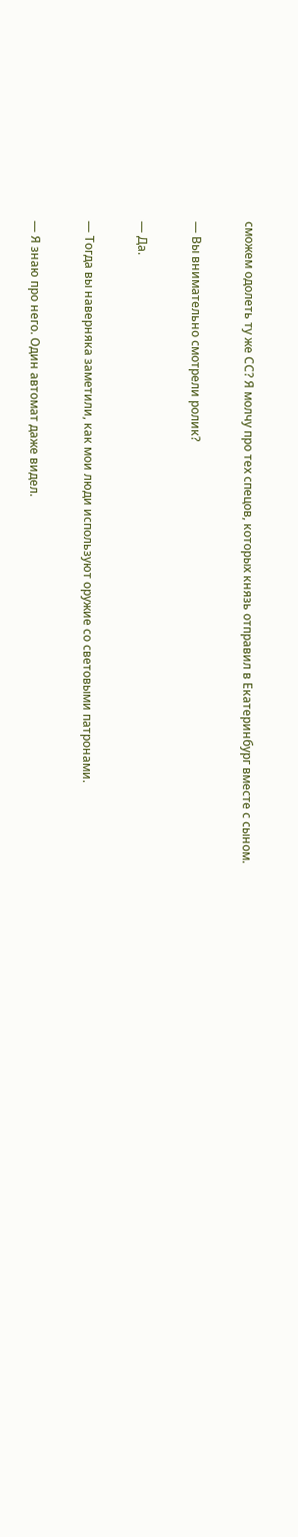сможем одолеть ту же СС? Я молчу про тех спецов, которых князь отправил в Екатеринбург вместе с сыном.

— Вы внимательно смотрели ролик?

— Да.

— Тогда вы наверняка заметили, как мои люди используют оружие со световыми патронами.

— Я знаю про него. Один автомат даже видел.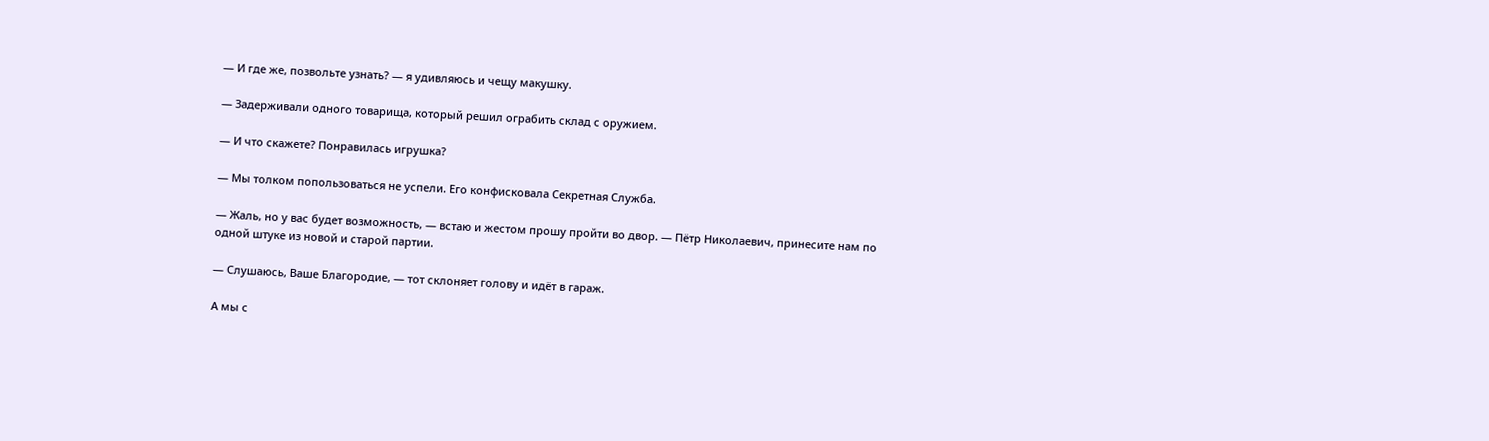— И где же, позвольте узнать? — я удивляюсь и чещу макушку.

— Задерживали одного товарища, который решил ограбить склад с оружием.

— И что скажете? Понравилась игрушка?

— Мы толком попользоваться не успели. Его конфисковала Секретная Служба.

— Жаль, но у вас будет возможность, — встаю и жестом прошу пройти во двор. — Пётр Николаевич, принесите нам по одной штуке из новой и старой партии.

— Слушаюсь, Ваше Благородие, — тот склоняет голову и идёт в гараж.

А мы с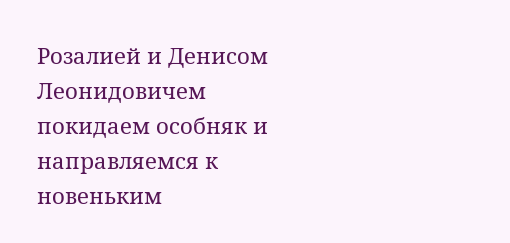Розалией и Денисом Леонидовичем покидаем особняк и направляемся к новеньким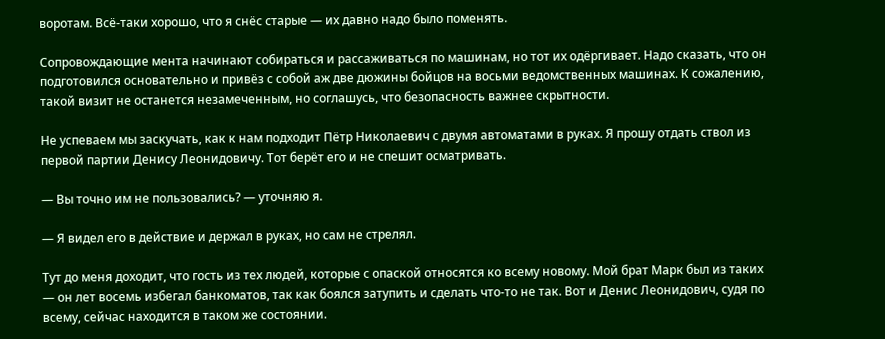воротам. Всё-таки хорошо, что я снёс старые — их давно надо было поменять.

Сопровождающие мента начинают собираться и рассаживаться по машинам, но тот их одёргивает. Надо сказать, что он подготовился основательно и привёз с собой аж две дюжины бойцов на восьми ведомственных машинах. К сожалению, такой визит не останется незамеченным, но соглашусь, что безопасность важнее скрытности.

Не успеваем мы заскучать, как к нам подходит Пётр Николаевич с двумя автоматами в руках. Я прошу отдать ствол из первой партии Денису Леонидовичу. Тот берёт его и не спешит осматривать.

— Вы точно им не пользовались? — уточняю я.

— Я видел его в действие и держал в руках, но сам не стрелял.

Тут до меня доходит, что гость из тех людей, которые с опаской относятся ко всему новому. Мой брат Марк был из таких — он лет восемь избегал банкоматов, так как боялся затупить и сделать что-то не так. Вот и Денис Леонидович, судя по всему, сейчас находится в таком же состоянии.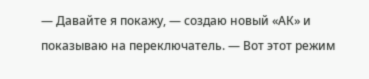— Давайте я покажу, — создаю новый «АК» и показываю на переключатель. — Вот этот режим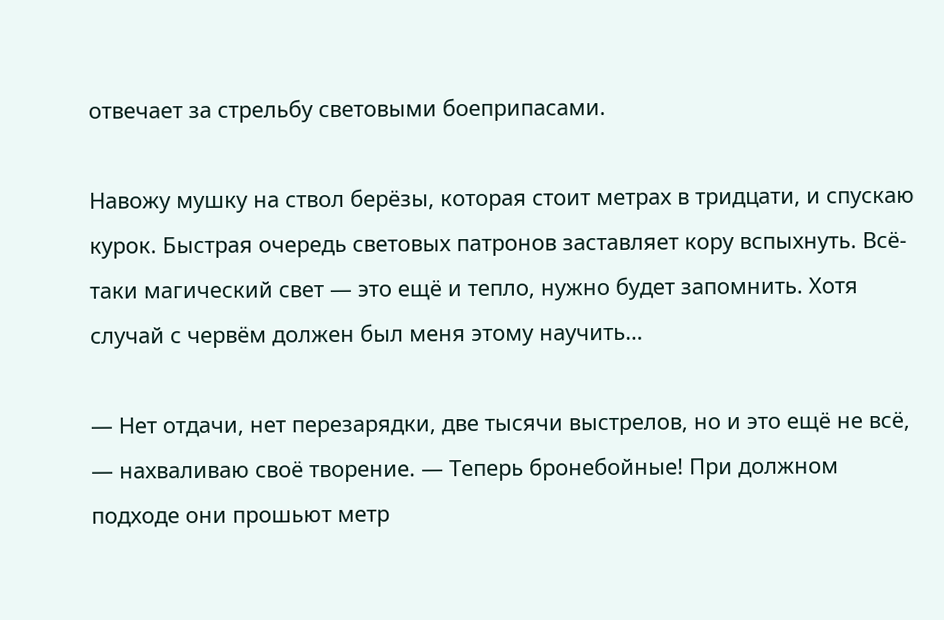отвечает за стрельбу световыми боеприпасами.

Навожу мушку на ствол берёзы, которая стоит метрах в тридцати, и спускаю курок. Быстрая очередь световых патронов заставляет кору вспыхнуть. Всё-таки магический свет — это ещё и тепло, нужно будет запомнить. Хотя случай с червём должен был меня этому научить…

— Нет отдачи, нет перезарядки, две тысячи выстрелов, но и это ещё не всё, — нахваливаю своё творение. — Теперь бронебойные! При должном подходе они прошьют метр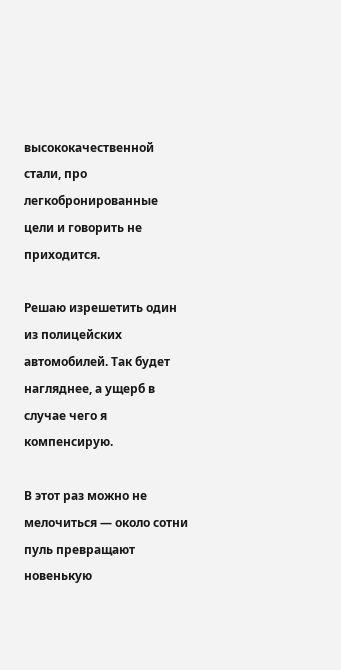высококачественной стали, про легкобронированные цели и говорить не приходится.

Решаю изрешетить один из полицейских автомобилей. Так будет нагляднее, а ущерб в случае чего я компенсирую.

В этот раз можно не мелочиться — около сотни пуль превращают новенькую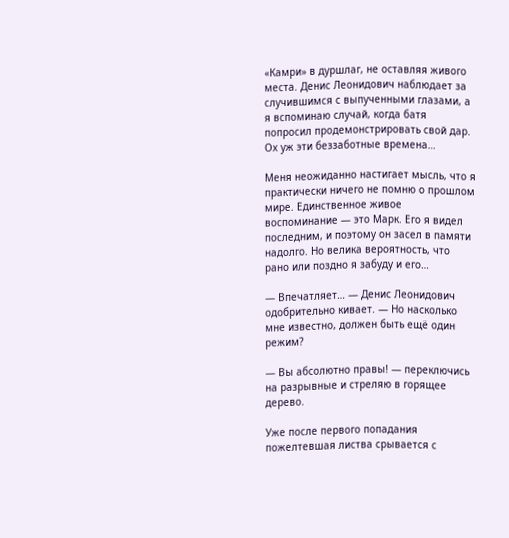«Камри» в дуршлаг, не оставляя живого места. Денис Леонидович наблюдает за случившимся с выпученными глазами, а я вспоминаю случай, когда батя попросил продемонстрировать свой дар. Ох уж эти беззаботные времена…

Меня неожиданно настигает мысль, что я практически ничего не помню о прошлом мире. Единственное живое воспоминание — это Марк. Его я видел последним, и поэтому он засел в памяти надолго. Но велика вероятность, что рано или поздно я забуду и его…

— Впечатляет… — Денис Леонидович одобрительно кивает. — Но насколько мне известно, должен быть ещё один режим?

— Вы абсолютно правы! — переключись на разрывные и стреляю в горящее дерево.

Уже после первого попадания пожелтевшая листва срывается с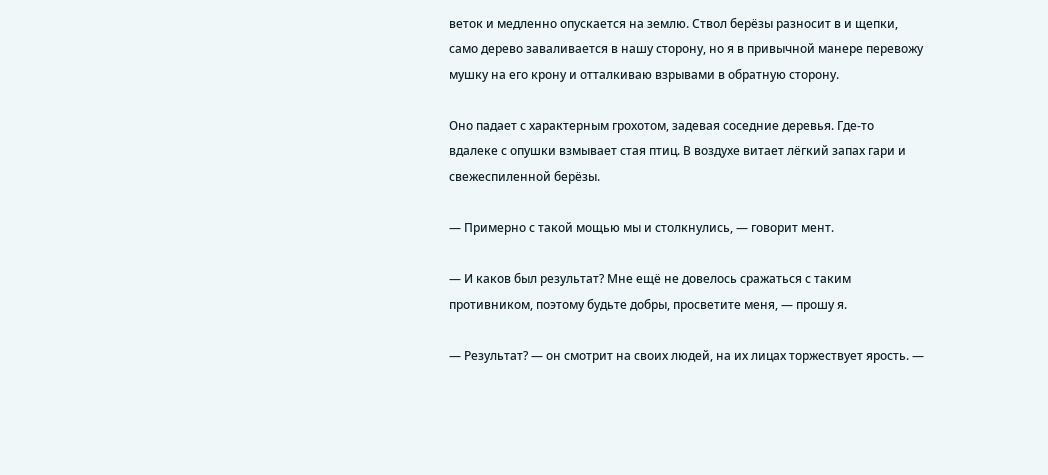веток и медленно опускается на землю. Ствол берёзы разносит в и щепки, само дерево заваливается в нашу сторону, но я в привычной манере перевожу мушку на его крону и отталкиваю взрывами в обратную сторону.

Оно падает с характерным грохотом, задевая соседние деревья. Где-то вдалеке с опушки взмывает стая птиц. В воздухе витает лёгкий запах гари и свежеспиленной берёзы.

— Примерно с такой мощью мы и столкнулись, — говорит мент.

— И каков был результат? Мне ещё не довелось сражаться с таким противником, поэтому будьте добры, просветите меня, — прошу я.

— Результат? — он смотрит на своих людей, на их лицах торжествует ярость. —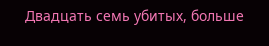Двадцать семь убитых, больше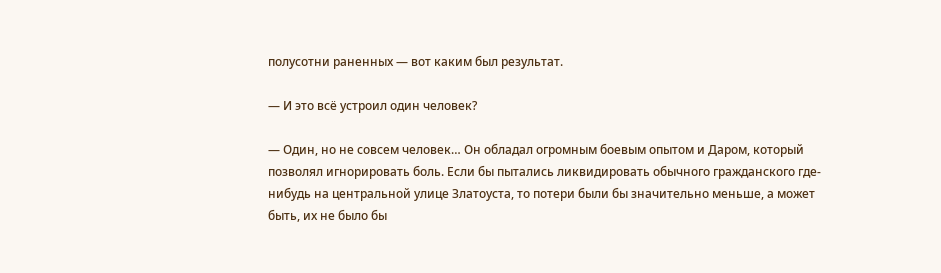полусотни раненных — вот каким был результат.

— И это всё устроил один человек?

— Один, но не совсем человек… Он обладал огромным боевым опытом и Даром, который позволял игнорировать боль. Если бы пытались ликвидировать обычного гражданского где-нибудь на центральной улице Златоуста, то потери были бы значительно меньше, а может быть, их не было бы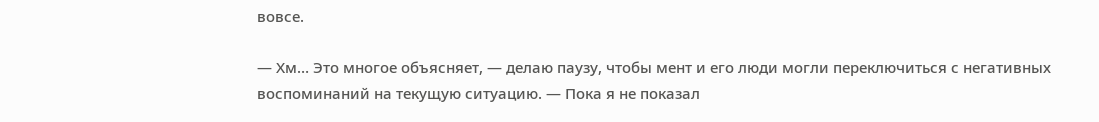вовсе.

— Хм… Это многое объясняет, — делаю паузу, чтобы мент и его люди могли переключиться с негативных воспоминаний на текущую ситуацию. — Пока я не показал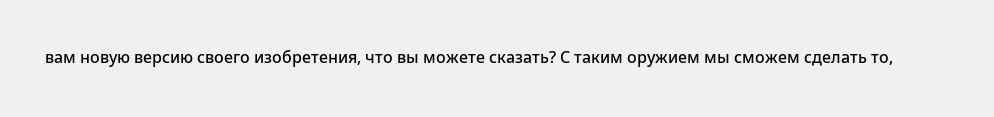вам новую версию своего изобретения, что вы можете сказать? С таким оружием мы сможем сделать то,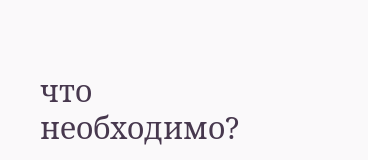что необходимо?